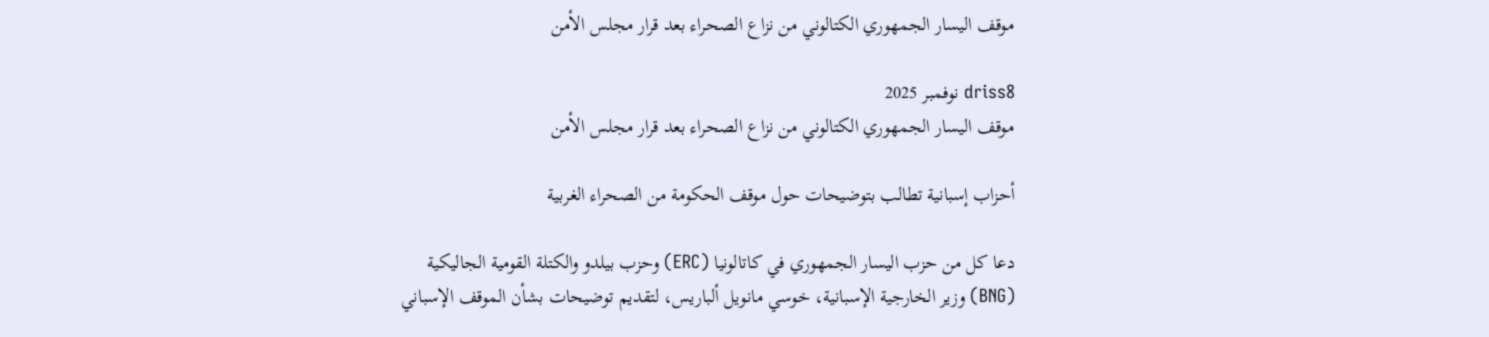موقف اليسار الجمهوري الكتالوني من نزاع الصحراء بعد قرار مجلس الأمن

driss8 نوفمبر 2025
موقف اليسار الجمهوري الكتالوني من نزاع الصحراء بعد قرار مجلس الأمن

أحزاب إسبانية تطالب بتوضيحات حول موقف الحكومة من الصحراء الغربية

دعا كل من حزب اليسار الجمهوري في كاتالونيا (ERC) وحزب بيلدو والكتلة القومية الجاليكية (BNG) وزير الخارجية الإسبانية، خوسي مانويل ألباريس، لتقديم توضيحات بشأن الموقف الإسباني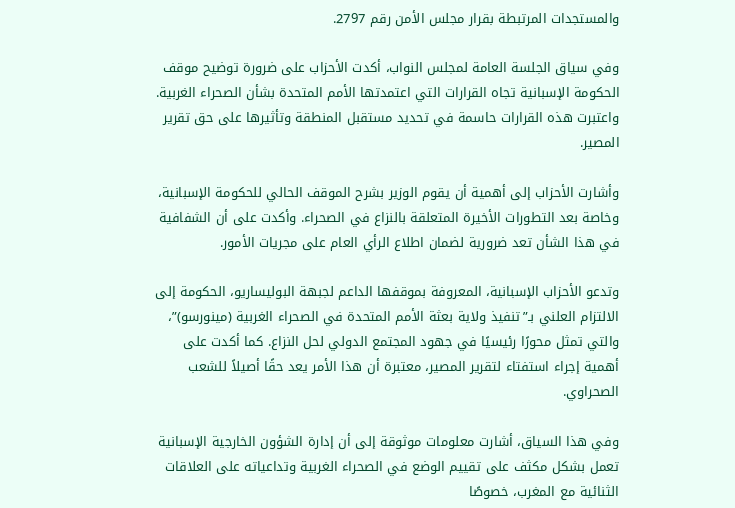والمستجدات المرتبطة بقرار مجلس الأمن رقم 2797.

وفي سياق الجلسة العامة لمجلس النواب، أكدت الأحزاب على ضرورة توضيح موقف الحكومة الإسبانية تجاه القرارات التي اعتمدتها الأمم المتحدة بشأن الصحراء الغربية. واعتبرت هذه القرارات حاسمة في تحديد مستقبل المنطقة وتأثيرها على حق تقرير المصير.

وأشارت الأحزاب إلى أهمية أن يقوم الوزير بشرح الموقف الحالي للحكومة الإسبانية، وخاصة بعد التطورات الأخيرة المتعلقة بالنزاع في الصحراء. وأكدت على أن الشفافية في هذا الشأن تعد ضرورية لضمان اطلاع الرأي العام على مجريات الأمور.

وتدعو الأحزاب الإسبانية، المعروفة بموقفها الداعم لجبهة البوليساريو، الحكومة إلى الالتزام العلني بـ”تنفيذ ولاية بعثة الأمم المتحدة في الصحراء الغربية (مينورسو)”، والتي تمثل محورًا رئيسيًا في جهود المجتمع الدولي لحل النزاع. كما أكدت على أهمية إجراء استفتاء لتقرير المصير، معتبرة أن هذا الأمر يعد حقًا أصيلاً للشعب الصحراوي.

وفي هذا السياق، أشارت معلومات موثوقة إلى أن إدارة الشؤون الخارجية الإسبانية تعمل بشكل مكثف على تقييم الوضع في الصحراء الغربية وتداعياته على العلاقات الثنائية مع المغرب، خصوصًا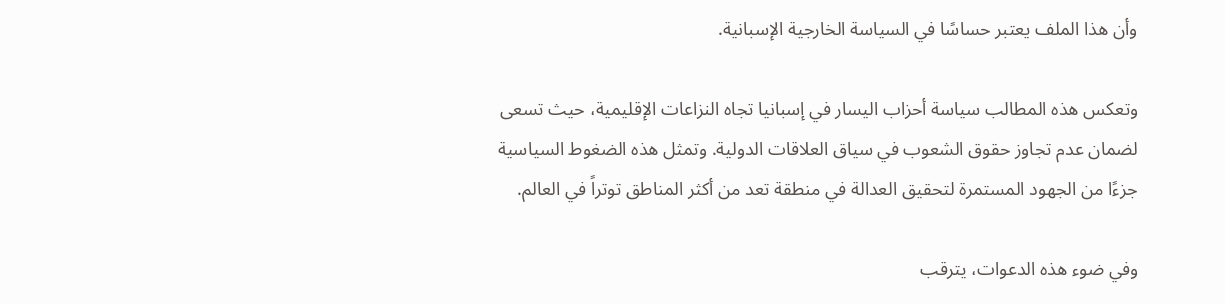وأن هذا الملف يعتبر حساسًا في السياسة الخارجية الإسبانية.

وتعكس هذه المطالب سياسة أحزاب اليسار في إسبانيا تجاه النزاعات الإقليمية، حيث تسعى لضمان عدم تجاوز حقوق الشعوب في سياق العلاقات الدولية. وتمثل هذه الضغوط السياسية جزءًا من الجهود المستمرة لتحقيق العدالة في منطقة تعد من أكثر المناطق توتراً في العالم.

وفي ضوء هذه الدعوات، يترقب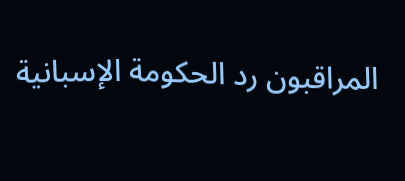المراقبون رد الحكومة الإسبانية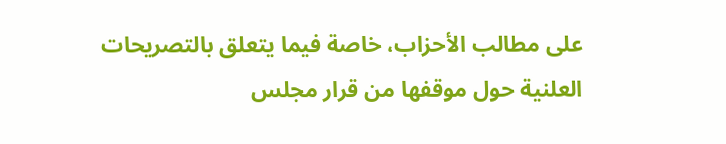على مطالب الأحزاب، خاصة فيما يتعلق بالتصريحات العلنية حول موقفها من قرار مجلس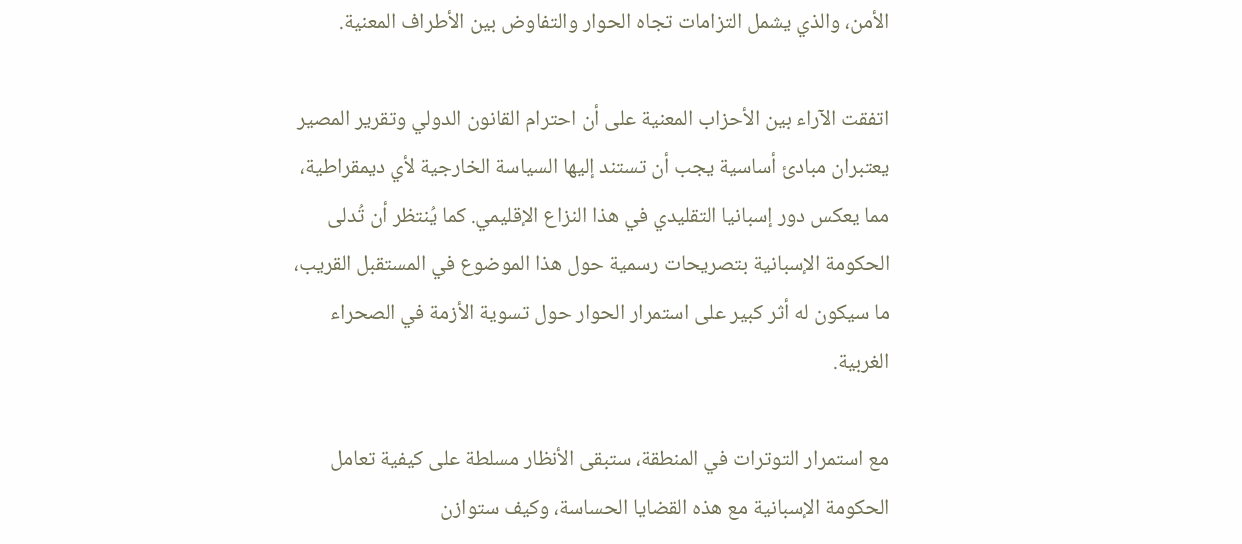الأمن، والذي يشمل التزامات تجاه الحوار والتفاوض بين الأطراف المعنية.

اتفقت الآراء بين الأحزاب المعنية على أن احترام القانون الدولي وتقرير المصير يعتبران مبادئ أساسية يجب أن تستند إليها السياسة الخارجية لأي ديمقراطية، مما يعكس دور إسبانيا التقليدي في هذا النزاع الإقليمي. كما يُنتظر أن تُدلى الحكومة الإسبانية بتصريحات رسمية حول هذا الموضوع في المستقبل القريب، ما سيكون له أثر كبير على استمرار الحوار حول تسوية الأزمة في الصحراء الغربية.

مع استمرار التوترات في المنطقة، ستبقى الأنظار مسلطة على كيفية تعامل الحكومة الإسبانية مع هذه القضايا الحساسة، وكيف ستوازن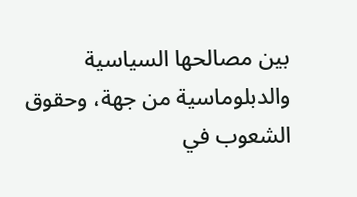بين مصالحها السياسية والدبلوماسية من جهة، وحقوق الشعوب في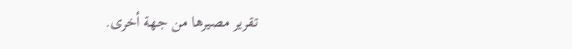تقرير مصيرها من جهة أخرى.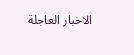الاخبار العاجلة